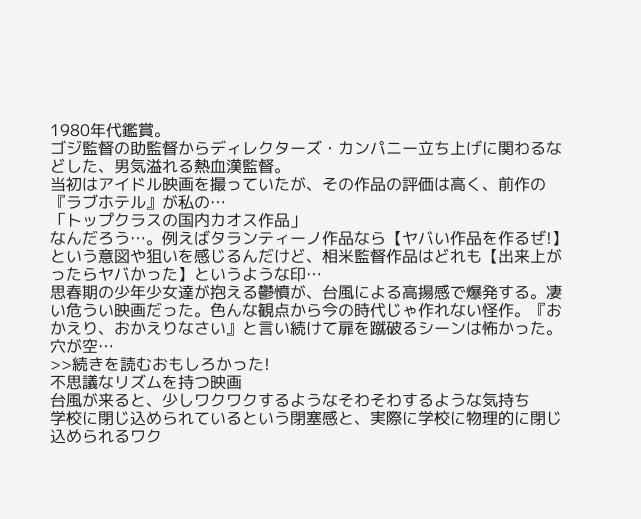1980年代鑑賞。
ゴジ監督の助監督からディレクターズ・カンパニー立ち上げに関わるなどした、男気溢れる熱血漢監督。
当初はアイドル映画を撮っていたが、その作品の評価は高く、前作の『ラブホテル』が私の…
「トップクラスの国内カオス作品」
なんだろう…。例えばタランティーノ作品なら【ヤバい作品を作るぜ!】という意図や狙いを感じるんだけど、相米監督作品はどれも【出来上がったらヤバかった】というような印…
思春期の少年少女達が抱える鬱憤が、台風による高揚感で爆発する。凄い危うい映画だった。色んな観点から今の時代じゃ作れない怪作。『おかえり、おかえりなさい』と言い続けて扉を蹴破るシーンは怖かった。穴が空…
>>続きを読むおもしろかった!
不思議なリズムを持つ映画
台風が来ると、少しワクワクするようなそわそわするような気持ち
学校に閉じ込められているという閉塞感と、実際に学校に物理的に閉じ込められるワク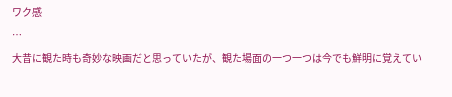ワク感
…
大昔に観た時も奇妙な映画だと思っていたが、観た場面の一つ一つは今でも鮮明に覚えてい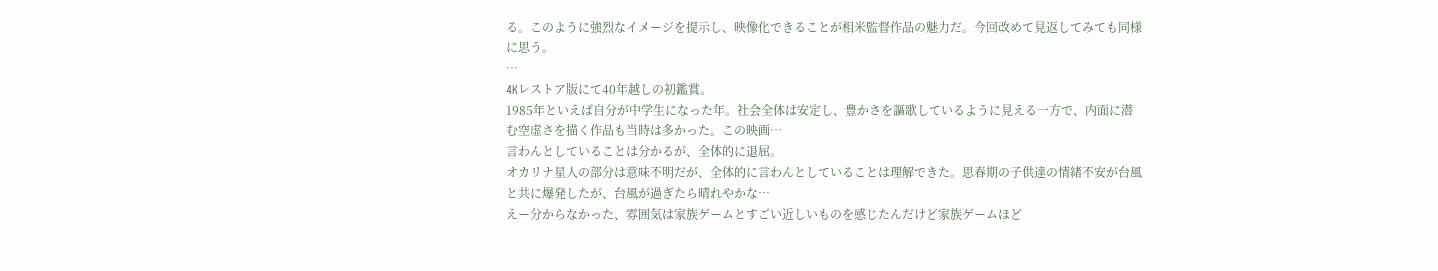る。このように強烈なイメージを提示し、映像化できることが相米監督作品の魅力だ。今回改めて見返してみても同様に思う。
…
4Kレストア版にて40年越しの初鑑賞。
1985年といえば自分が中学生になった年。社会全体は安定し、豊かさを謳歌しているように見える一方で、内面に潜む空虚さを描く作品も当時は多かった。この映画…
言わんとしていることは分かるが、全体的に退屈。
オカリナ星人の部分は意味不明だが、全体的に言わんとしていることは理解できた。思春期の子供達の情緒不安が台風と共に爆発したが、台風が過ぎたら晴れやかな…
えー分からなかった、雰囲気は家族ゲームとすごい近しいものを感じたんだけど家族ゲームほど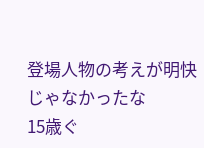登場人物の考えが明快じゃなかったな
15歳ぐ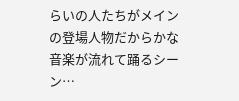らいの人たちがメインの登場人物だからかな
音楽が流れて踊るシーン…